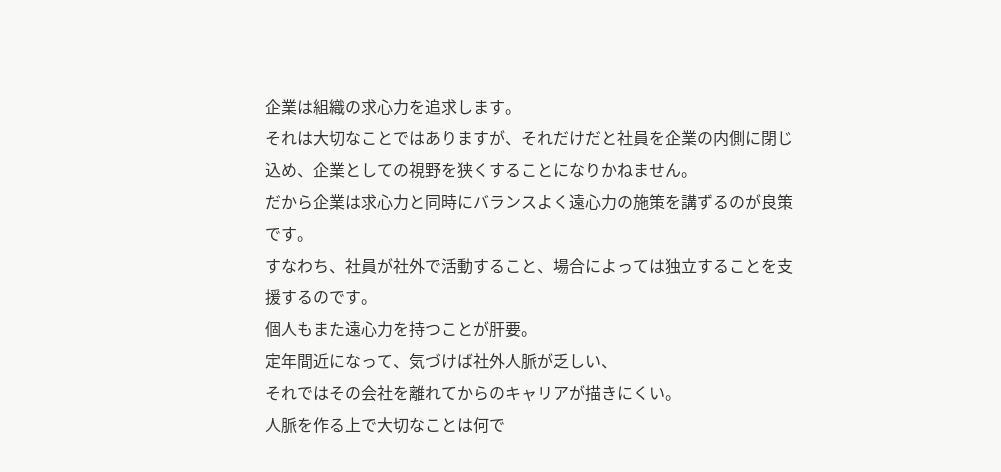企業は組織の求心力を追求します。
それは大切なことではありますが、それだけだと社員を企業の内側に閉じ込め、企業としての視野を狭くすることになりかねません。
だから企業は求心力と同時にバランスよく遠心力の施策を講ずるのが良策です。
すなわち、社員が社外で活動すること、場合によっては独立することを支援するのです。
個人もまた遠心力を持つことが肝要。
定年間近になって、気づけば社外人脈が乏しい、
それではその会社を離れてからのキャリアが描きにくい。
人脈を作る上で大切なことは何で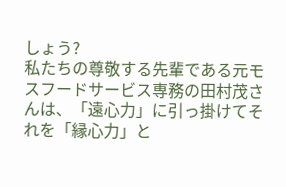しょう?
私たちの尊敬する先輩である元モスフードサービス専務の田村茂さんは、「遠心力」に引っ掛けてそれを「縁心力」と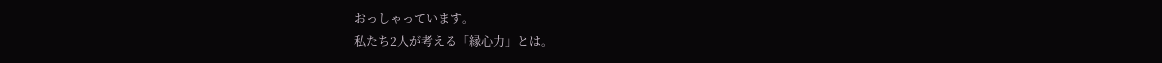おっしゃっています。
私たち2人が考える「縁心力」とは。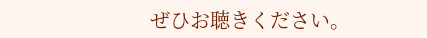ぜひお聴きください。